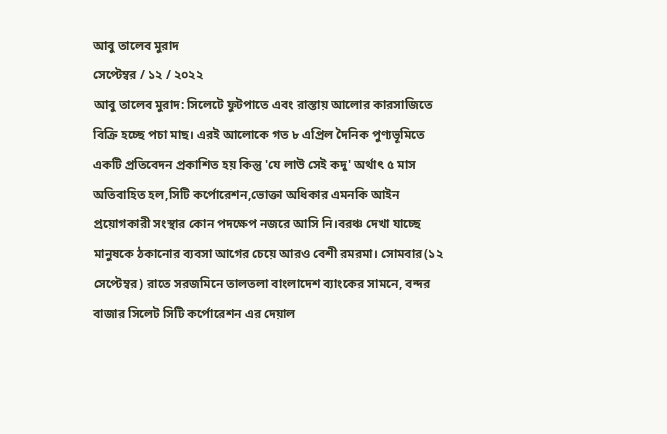আবু তালেব মুরাদ
সেপ্টেম্বর / ১২ / ২০২২
আবু তালেব মুরাদ: সিলেটে ফুটপাতে এবং রাস্তায় আলোর কারসাজিতে বিক্রি হচ্ছে পচা মাছ। এরই আলোকে গত ৮ এপ্রিল দৈনিক পুণ্যভূমিতে একটি প্রতিবেদন প্রকাশিত হয় কিন্তু 'যে লাউ সেই কদু' অর্থাৎ ৫ মাস অতিবাহিত হল,সিটি কর্পোরেশন,ভোক্তা অধিকার এমনকি আইন প্রয়োগকারী সংস্থার কোন পদক্ষেপ নজরে আসি নি।বরঞ্চ দেখা যাচ্ছে মানুষকে ঠকানোর ব্যবসা আগের চেয়ে আরও বেশী রমরমা। সোমবার(১২ সেপ্টেম্বর) রাতে সরজমিনে তালতলা বাংলাদেশ ব্যাংকের সামনে, বন্দর বাজার সিলেট সিটি কর্পোরেশন এর দেয়াল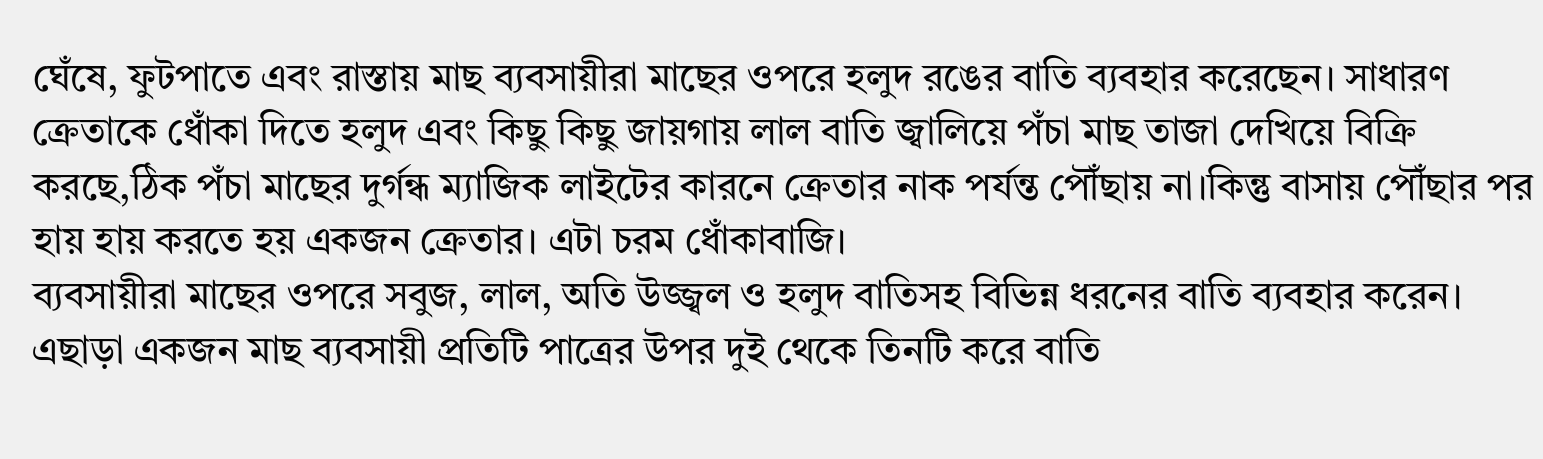ঘেঁষে, ফুটপাতে এবং রাস্তায় মাছ ব্যবসায়ীরা মাছের ওপরে হলুদ রঙের বাতি ব্যবহার করেছেন। সাধারণ ক্রেতাকে ধোঁকা দিতে হলুদ এবং কিছু কিছু জায়গায় লাল বাতি জ্বালিয়ে পঁচা মাছ তাজা দেখিয়ে বিক্রি করছে,ঠিক পঁচা মাছের দুর্গন্ধ ম্যাজিক লাইটের কারনে ক্রেতার নাক পর্যন্ত পৌঁছায় না।কিন্তু বাসায় পৌঁছার পর হায় হায় করতে হয় একজন ক্রেতার। এটা চরম ধোঁকাবাজি।
ব্যবসায়ীরা মাছের ওপরে সবুজ, লাল, অতি উজ্জ্বল ও হলুদ বাতিসহ বিভিন্ন ধরনের বাতি ব্যবহার করেন। এছাড়া একজন মাছ ব্যবসায়ী প্রতিটি পাত্রের উপর দুই থেকে তিনটি করে বাতি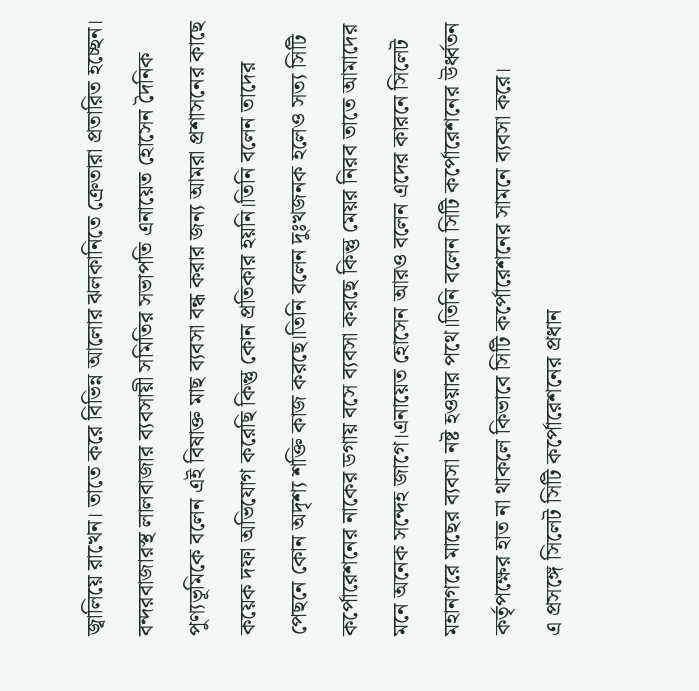জ্বালিয়ে রাখেন। তাতে করে বিভিন্ন আলোর ঝলকানিতে ক্রেতারা প্রতারিত হচ্ছেন।
বন্দরবাজারস্থ লালবাজার ব্যবসায়ী সমিতির সভাপতি এনায়েত হোসেন দৈনিক পুণ্যভূমিকে বলেন এই বিষাক্ত মাছ ব্যবসা বন্ধ করার জন্য আমরা প্রশাসনের কাছে কয়েক দফা অভিযোগ করেছি কিন্তু কোন প্রতিকার হয়নি।তিনি বলেন তাদের পেছনে কোন অদৃশ্য শক্তি কাজ করছে।তিনি বলেন দুঃখজনক হলেও সত্য সিটি কর্পোরেশনের নাকের ডগায় বসে ব্যবসা করছে কিন্তু মেয়র নিরব তাতে আমাদের মনে অনেক সন্দেহ জাগে।এনায়েত হোসেন আরও বলেন এদের কারনে সিলেট মহানগরে মাছের ব্যবসা নষ্ট হওয়ার পথে।তিনি বলেন সিটি কর্পোরেশনের উর্ধ্বতন কর্তৃপক্ষের হাত না থাকলে কিভাবে সিটি কর্পোরেশনের সামনে ব্যবসা করে।
এ প্রসঙ্গে সিলেট সিটি কর্পোরেশনের প্রধান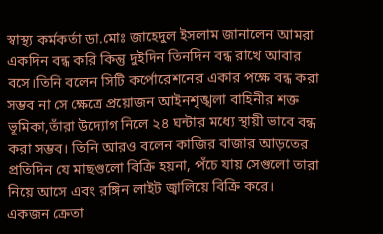স্বাস্থ্য কর্মকর্তা ডা.মোঃ জাহেদুল ইসলাম জানালেন আমরা একদিন বন্ধ করি কিন্তু দুইদিন তিনদিন বন্ধ রাখে আবার বসে।তিনি বলেন সিটি কর্পোরেশনের একার পক্ষে বন্ধ করা সম্ভব না সে ক্ষেত্রে প্রয়োজন আইনশৃঙ্খলা বাহিনীর শক্ত ভূমিকা,তাঁরা উদ্যোগ নিলে ২৪ ঘন্টার মধ্যে স্থায়ী ভাবে বন্ধ করা সম্ভব। তিনি আরও বলেন কাজির বাজার আড়তের প্রতিদিন যে মাছগুলো বিক্রি হয়না, পঁচে যায় সেগুলো তারা নিয়ে আসে এবং রঙ্গিন লাইট জ্বালিয়ে বিক্রি করে।
একজন ক্রেতা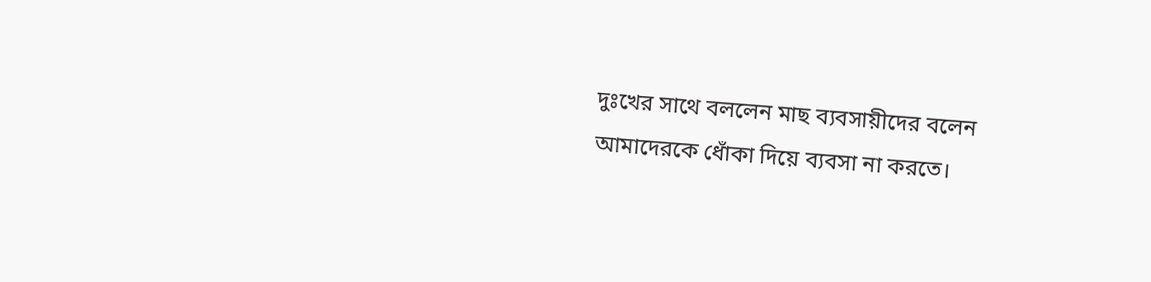দুঃখের সাথে বললেন মাছ ব্যবসায়ীদের বলেন আমাদেরকে ধোঁকা দিয়ে ব্যবসা না করতে।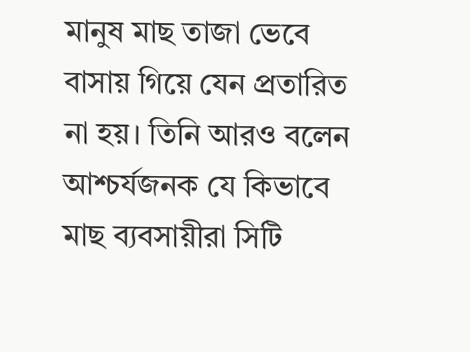মানুষ মাছ তাজা ভেবে বাসায় গিয়ে যেন প্রতারিত না হয়। তিনি আরও বলেন আশ্চর্যজনক যে কিভাবে মাছ ব্যবসায়ীরা সিটি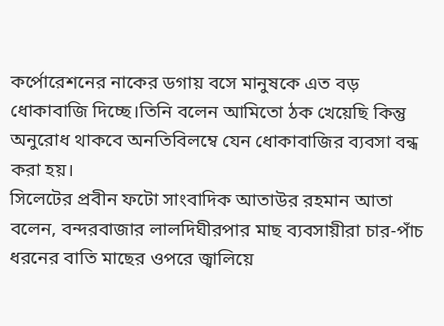কর্পোরেশনের নাকের ডগায় বসে মানুষকে এত বড় ধোকাবাজি দিচ্ছে।তিনি বলেন আমিতো ঠক খেয়েছি কিন্তু অনুরোধ থাকবে অনতিবিলম্বে যেন ধোকাবাজির ব্যবসা বন্ধ করা হয়।
সিলেটের প্রবীন ফটো সাংবাদিক আতাউর রহমান আতা বলেন, বন্দরবাজার লালদিঘীরপার মাছ ব্যবসায়ীরা চার-পাঁচ ধরনের বাতি মাছের ওপরে জ্বালিয়ে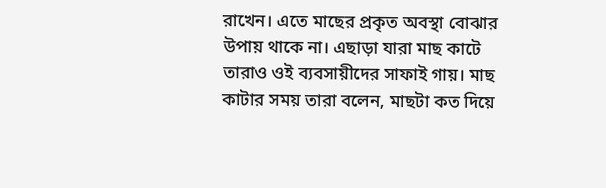রাখেন। এতে মাছের প্রকৃত অবস্থা বোঝার উপায় থাকে না। এছাড়া যারা মাছ কাটে তারাও ওই ব্যবসায়ীদের সাফাই গায়। মাছ কাটার সময় তারা বলেন, মাছটা কত দিয়ে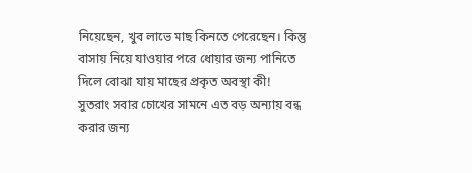নিয়েছেন, খুব লাভে মাছ কিনতে পেরেছেন। কিন্তু বাসায় নিয়ে যাওয়ার পরে ধোয়ার জন্য পানিতে দিলে বোঝা যায় মাছের প্রকৃত অবস্থা কী!
সুতরাং সবার চোখের সামনে এত বড় অন্যায় বন্ধ করার জন্য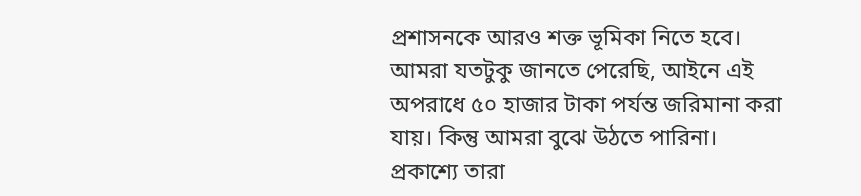প্রশাসনকে আরও শক্ত ভূমিকা নিতে হবে।
আমরা যতটুকু জানতে পেরেছি, আইনে এই অপরাধে ৫০ হাজার টাকা পর্যন্ত জরিমানা করা যায়। কিন্তু আমরা বুঝে উঠতে পারিনা।
প্রকাশ্যে তারা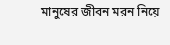মানুষের জীবন মরন নিয়ে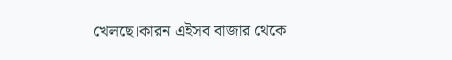খেলছে।কারন এইসব বাজার থেকে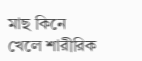মাছ কিনে খেলে শারীরিক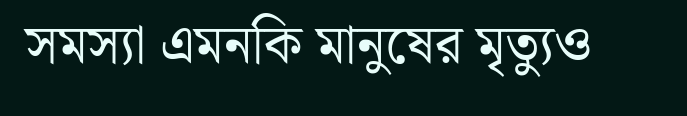সমস্যা এমনকি মানুষের মৃত্যুও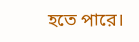হতে পারে।